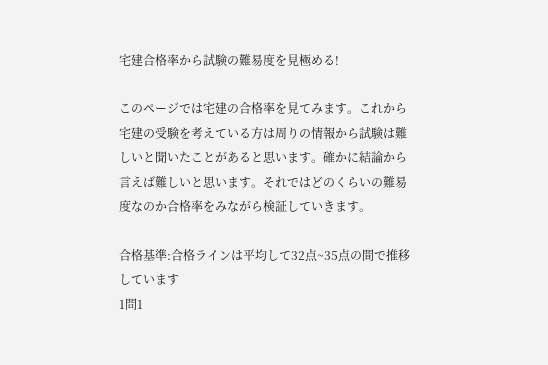宅建合格率から試験の難易度を見極める!

このページでは宅建の合格率を見てみます。これから宅建の受験を考えている方は周りの情報から試験は難しいと聞いたことがあると思います。確かに結論から言えば難しいと思います。それではどのくらいの難易度なのか合格率をみながら検証していきます。

合格基準:合格ラインは平均して32点~35点の間で推移しています
1問1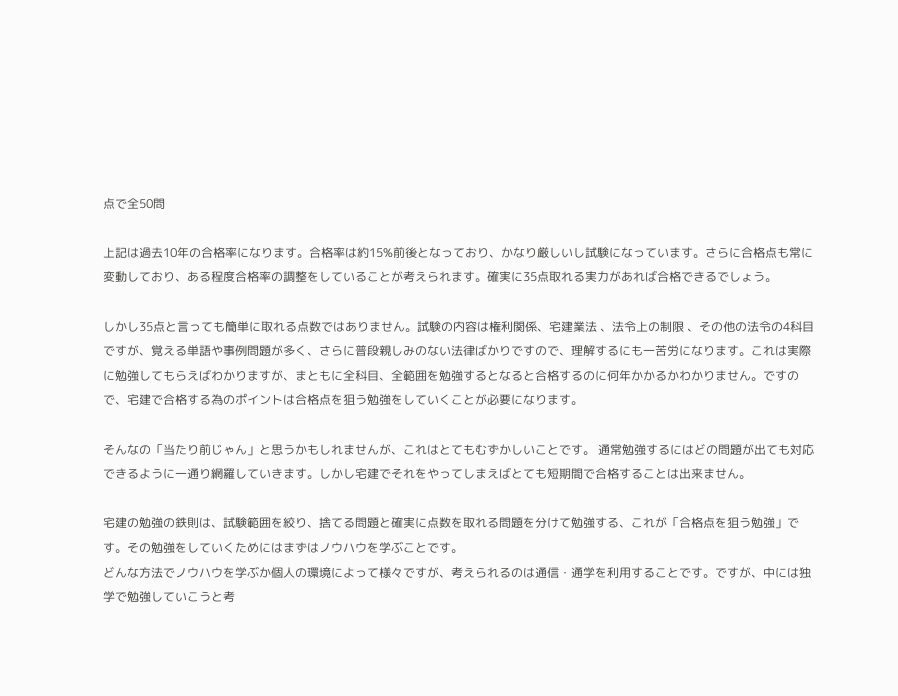点で全50問

上記は過去10年の合格率になります。合格率は約15%前後となっており、かなり厳しいし試験になっています。さらに合格点も常に変動しており、ある程度合格率の調整をしていることが考えられます。確実に35点取れる実力があれば合格できるでしょう。

しかし35点と言っても簡単に取れる点数ではありません。試験の内容は権利関係、宅建業法 、法令上の制限 、その他の法令の4科目ですが、覚える単語や事例問題が多く、さらに普段親しみのない法律ばかりですので、理解するにも一苦労になります。これは実際に勉強してもらえばわかりますが、まともに全科目、全範囲を勉強するとなると合格するのに何年かかるかわかりません。ですので、宅建で合格する為のポイントは合格点を狙う勉強をしていくことが必要になります。

そんなの「当たり前じゃん」と思うかもしれませんが、これはとてもむずかしいことです。 通常勉強するにはどの問題が出ても対応できるように一通り網羅していきます。しかし宅建でそれをやってしまえばとても短期間で合格することは出来ません。

宅建の勉強の鉄則は、試験範囲を絞り、捨てる問題と確実に点数を取れる問題を分けて勉強する、これが「合格点を狙う勉強」です。その勉強をしていくためにはまずはノウハウを学ぶことです。
どんな方法でノウハウを学ぶか個人の環境によって様々ですが、考えられるのは通信・通学を利用することです。ですが、中には独学で勉強していこうと考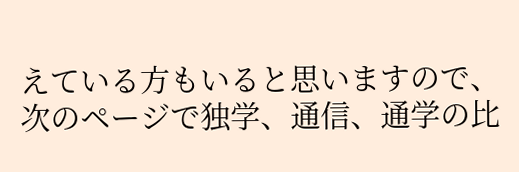えている方もいると思いますので、
次のページで独学、通信、通学の比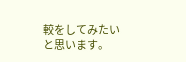較をしてみたいと思います。